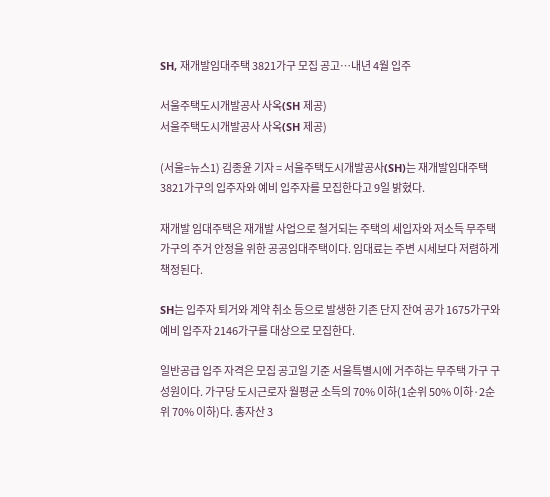SH, 재개발임대주택 3821가구 모집 공고…내년 4월 입주

서울주택도시개발공사 사옥(SH 제공)
서울주택도시개발공사 사옥(SH 제공)

(서울=뉴스1) 김종윤 기자 = 서울주택도시개발공사(SH)는 재개발임대주택 3821가구의 입주자와 예비 입주자를 모집한다고 9일 밝혔다.

재개발 임대주택은 재개발 사업으로 철거되는 주택의 세입자와 저소득 무주택 가구의 주거 안정을 위한 공공임대주택이다. 임대료는 주변 시세보다 저렴하게 책정된다.

SH는 입주자 퇴거와 계약 취소 등으로 발생한 기존 단지 잔여 공가 1675가구와 예비 입주자 2146가구를 대상으로 모집한다.

일반공급 입주 자격은 모집 공고일 기준 서울특별시에 거주하는 무주택 가구 구성원이다. 가구당 도시근로자 월평균 소득의 70% 이하(1순위 50% 이하·2순위 70% 이하)다. 총자산 3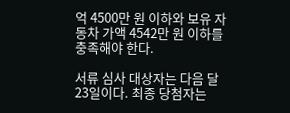억 4500만 원 이하와 보유 자동차 가액 4542만 원 이하를 충족해야 한다.

서류 심사 대상자는 다음 달 23일이다. 최종 당첨자는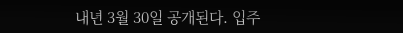내년 3월 30일 공개된다. 입주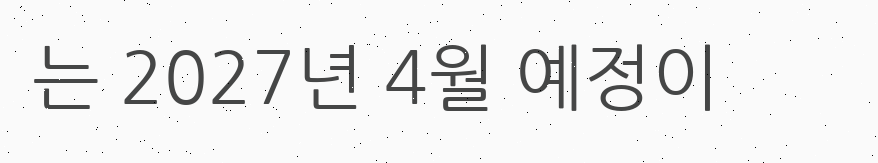는 2027년 4월 예정이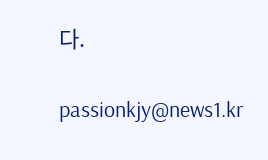다.

passionkjy@news1.kr